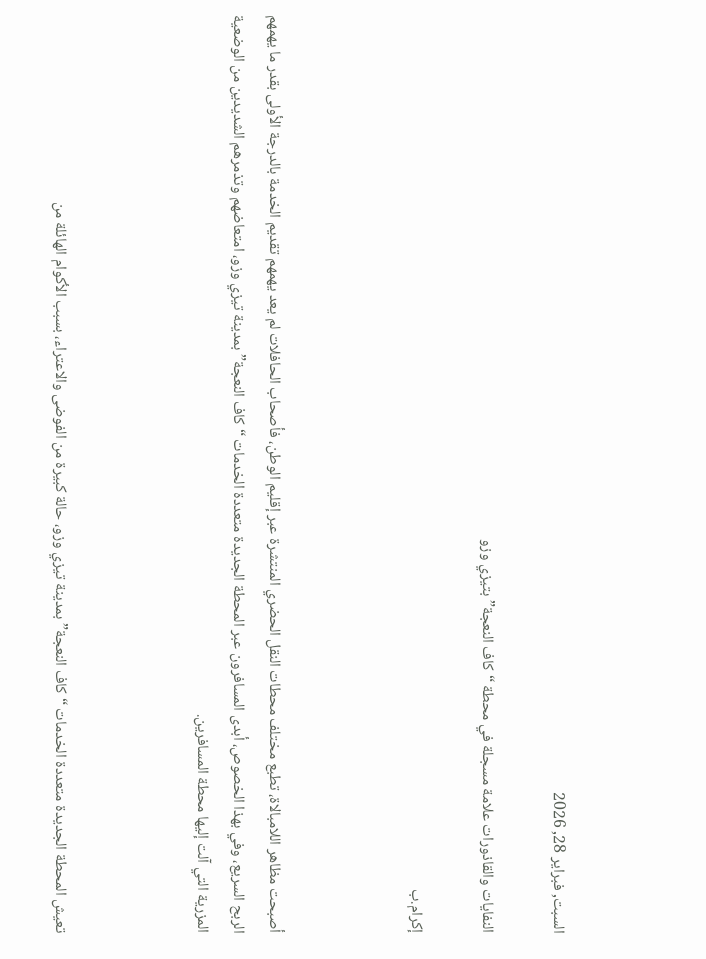السبت, فبراير 28, 2026

النفايات والقاذورات علامة مسجلة في محطة “كاف النعجة” بتيزي وزو

إكرام.ب



أصبحت مظاهر اللامبالاة، تطبع مختلف محطات النقل الحضري المنتشرة عبر إقليم الوطن، فأصحاب الحافلات لم يعد يهمهم تقديم الخدمة بالدرجة الأولى بقدر ما يهمهم الربح السريع، وفي بهذا الخصوص، أبدى المسافرون عبر المحطة الجديدة متعددة الخدمات “كاف النعجة” بمدينة تيزي وزو، امتعاضهم وتذمرهم الشديدين من الوضعية المزرية التي آلت إليها محطة المسافرين.



تعيش المحطة الجديدة متعددة الخدمات “كاف النعجة” بمدينة تيزي وزو، حالة كبيرة من الفوضى والاعتراء، بسبب الأكوام الهائلة من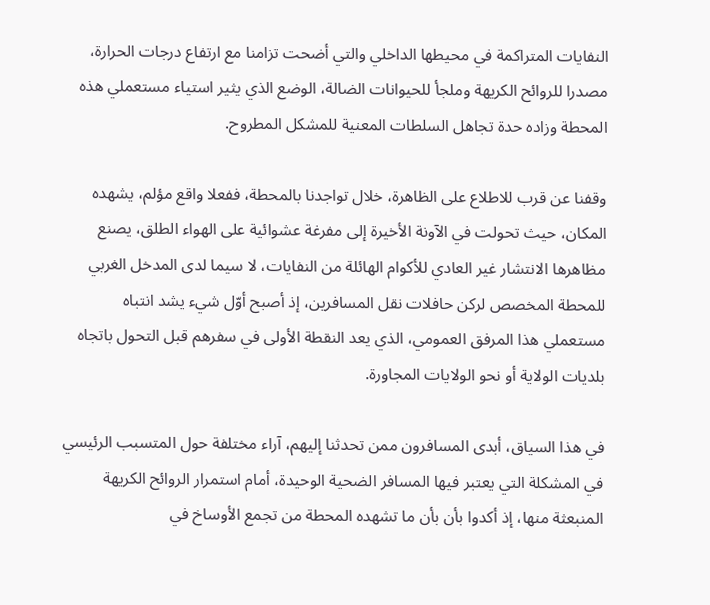النفايات المتراكمة في محيطها الداخلي والتي أضحت تزامنا مع ارتفاع درجات الحرارة، مصدرا للروائح الكريهة وملجأ للحيوانات الضالة، الوضع الذي يثير استياء مستعملي هذه المحطة وزاده حدة تجاهل السلطات المعنية للمشكل المطروح.

وقفنا عن قرب للاطلاع على الظاهرة، خلال تواجدنا بالمحطة، ففعلا واقع مؤلم، يشهده المكان، حيث تحولت في الآونة الأخيرة إلى مفرغة عشوائية على الهواء الطلق، يصنع مظاهرها الانتشار غير العادي للأكوام الهائلة من النفايات، لا سيما لدى المدخل الغربي للمحطة المخصص لركن حافلات نقل المسافرين، إذ أصبح أوّل شيء يشد انتباه مستعملي هذا المرفق العمومي، الذي يعد النقطة الأولى في سفرهم قبل التحول باتجاه بلديات الولاية أو نحو الولايات المجاورة.

في هذا السياق، أبدى المسافرون ممن تحدثنا إليهم، آراء مختلفة حول المتسبب الرئيسي في المشكلة التي يعتبر فيها المسافر الضحية الوحيدة، أمام استمرار الروائح الكريهة المنبعثة منها، إذ أكدوا بأن بأن ما تشهده المحطة من تجمع الأوساخ في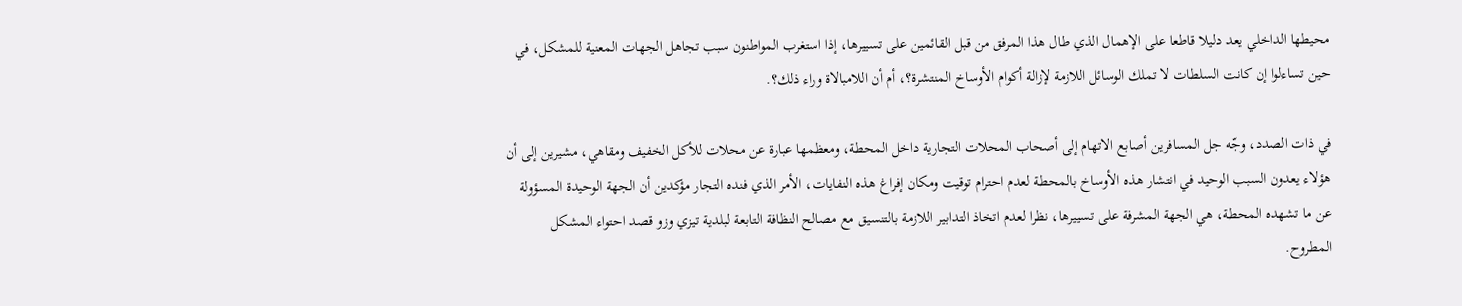محيطها الداخلي يعد دليلا قاطعا على الإهمال الذي طال هذا المرفق من قبل القائمين على تسييرها، إذا استغرب المواطنون سبب تجاهل الجهات المعنية للمشكل، في حين تساءلوا إن كانت السلطات لا تملك الوسائل اللازمة لإزالة أكوام الأوساخ المنتشرة؟، أم أن اللامبالاة وراء ذلك؟.

في ذات الصدد، وجّه جل المسافرين أصابع الاتهام إلى أصحاب المحلات التجارية داخل المحطة، ومعظمها عبارة عن محلات للأكل الخفيف ومقاهي، مشيرين إلى أن هؤلاء يعدون السبب الوحيد في انتشار هذه الأوساخ بالمحطة لعدم احترام توقيت ومكان إفراغ هذه النفايات، الأمر الذي فنده التجار مؤكدين أن الجهة الوحيدة المسؤولة عن ما تشهده المحطة، هي الجهة المشرفة على تسييرها، نظرا لعدم اتخاذ التدابير اللازمة بالتنسيق مع مصالح النظافة التابعة لبلدية تيزي وزو قصد احتواء المشكل المطروح.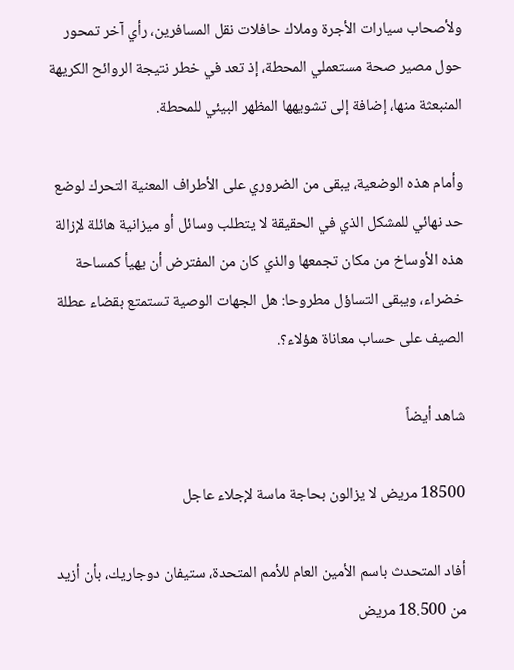ولأصحاب سيارات الأجرة وملاك حافلات نقل المسافرين، رأي آخر تمحور حول مصير صحة مستعملي المحطة، إذ تعد في خطر نتيجة الروائح الكريهة المنبعثة منها، إضافة إلى تشويهها المظهر البيئي للمحطة.

وأمام هذه الوضعية، يبقى من الضروري على الأطراف المعنية التحرك لوضع حد نهائي للمشكل الذي في الحقيقة لا يتطلب وسائل أو ميزانية هائلة لإزالة هذه الأوساخ من مكان تجمعها والذي كان من المفترض أن يهيأ كمساحة خضراء، ويبقى التساؤل مطروحا: هل الجهات الوصية تستمتع بقضاء عطلة الصيف على حساب معاناة هؤلاء؟.

شاهد أيضاً

18500 مريض لا يزالون بحاجة ماسة لإجلاء عاجل

أفاد المتحدث باسم الأمين العام للأمم المتحدة، ستيفان دوجاريك، بأن أزيد من 18.500 مريض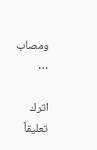ومصاب …

اترك تعليقاً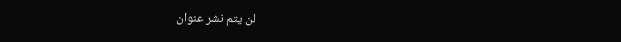لن يتم نشر عنوان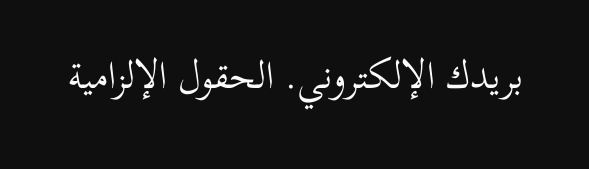بريدك الإلكتروني. الحقول الإلزامية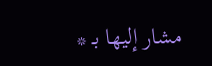مشار إليها بـ *